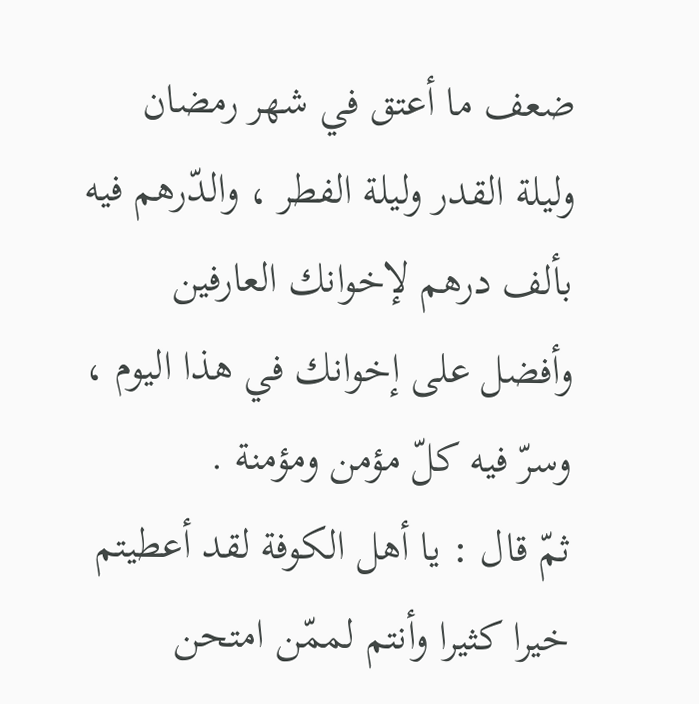ضعف ما أعتق في شهر رمضان وليلة القدر وليلة الفطر ، والدّرهم فيه بألف درهم لإخوانك العارفين وأفضل على إخوانك في هذا اليوم ، وسرّ فيه كلّ مؤمن ومؤمنة .
ثمّ قال : يا أهل الكوفة لقد أعطيتم خيرا كثيرا وأنتم لممّن امتحن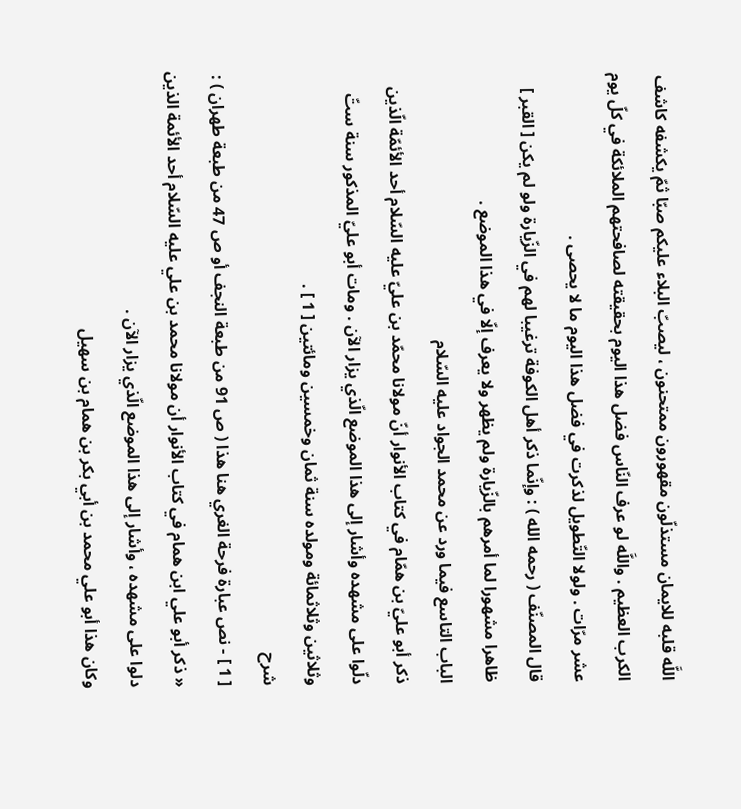اللَّه قلبه للايمان مستذلّون مقهورون ممتحنون ، ليصبّ البلاء عليكم صبّا ثمّ يكشفه كاشف الكرب العظيم . واللَّه لو عرف النّاس فضل هذا اليوم بحقيقته لصافحتهم الملائكة في كلّ يوم عشر مرّات . ولولا التّطويل لذكرت في فضل هذا اليوم ما لا يحصى .
قال المصنّف ( رحمه الله ) : وإنّما ذكر أهل الكوفة ترغيبا لهم في الزّيارة ولو لم يكن [ القبر ] ظاهرا مشهورا لما أمرهم بالزّيارة ولم يظهر ولا يعرف إلّا في هذا الموضع .
الباب التاسع فيما ورد عن محمد الجواد عليه السّلام
ذكر أبو عليّ بن همّام في كتاب الأنوار أنّ مولانا محمّد بن عليّ عليه السّلام أحد الأئمّة الّذين دلّوا على مشهده وأشار إلى هذا الموضع الّذي يزار الآن . ومات أبو عليّ المذكور سنة ستّ وثلاثين وثلاثمائة ومولده سنة ثمان وخمسين ومائتين [ 1 ] .
شرح
[ 1 ] - نص عبارة فرحة الغري هنا هذا ( ص 91 من طبعة النجف أو ص 47 من طبعة طهران ) :
« ذكر أبو علي ابن همام في كتاب الأنوار أن مولانا محمد بن علي عليه السّلام أحد الأئمة الذين دلوا على مشهده ، وأشار إلى هذا الموضع الّذي يزار الآن .
وكان هذا أبو علي محمد بن أبي بكر بن همام بن سهيل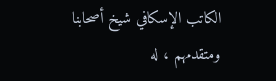الكاتب الإسكافي شيخ أصحابنا ومتقدمهم ، له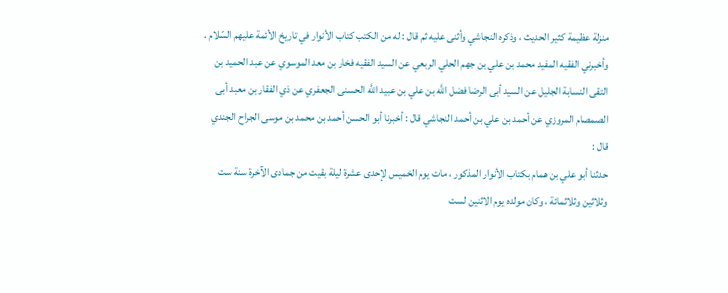منزلة عظيمة كثير الحديث ، وذكره النجاشي وأثنى عليه ثم قال : له من الكتب كتاب الأنوار في تاريخ الأئمة عليهم السّلام .
وأخبرني الفقيه المفيد محمد بن علي بن جهم الحلي الربعي عن السيد الفقيه فخار بن معد الموسوي عن عبد الحميد بن التقى النسابة الجليل عن السيد أبى الرضا فضل اللَّه بن علي بن عبيد اللَّه الحسنى الجعفري عن ذي الفقار بن معبد أبى الصمصام المروزي عن أحمد بن علي بن أحمد النجاشي قال : أخبرنا أبو الحسن أحمد بن محمد بن موسى الجراح الجندي قال :
حدثنا أبو علي بن همام بكتاب الأنوار المذكور ، مات يوم الخميس لإحدى عشرة ليلة بقيت من جمادى الآخرة سنة ست وثلاثين وثلاثمائة ، وكان مولده يوم الاثنين لست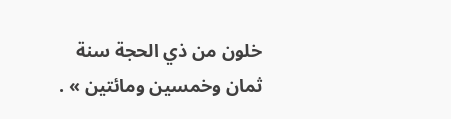خلون من ذي الحجة سنة ثمان وخمسين ومائتين » .